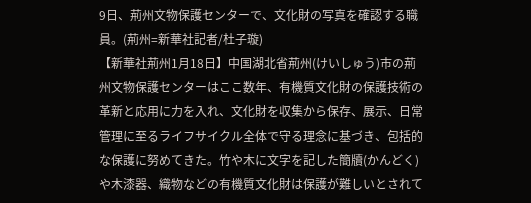9日、荊州文物保護センターで、文化財の写真を確認する職員。(荊州=新華社記者/杜子璇)
【新華社荊州1月18日】中国湖北省荊州(けいしゅう)市の荊州文物保護センターはここ数年、有機質文化財の保護技術の革新と応用に力を入れ、文化財を収集から保存、展示、日常管理に至るライフサイクル全体で守る理念に基づき、包括的な保護に努めてきた。竹や木に文字を記した簡牘(かんどく)や木漆器、織物などの有機質文化財は保護が難しいとされて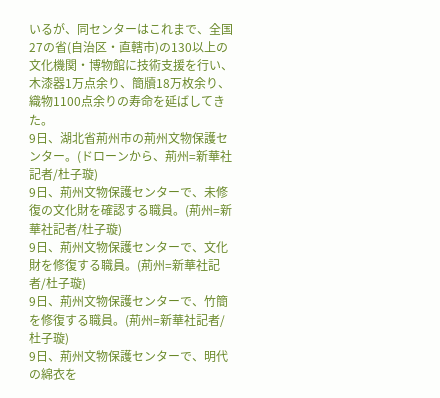いるが、同センターはこれまで、全国27の省(自治区・直轄市)の130以上の文化機関・博物館に技術支援を行い、木漆器1万点余り、簡牘18万枚余り、織物1100点余りの寿命を延ばしてきた。
9日、湖北省荊州市の荊州文物保護センター。(ドローンから、荊州=新華社記者/杜子璇)
9日、荊州文物保護センターで、未修復の文化財を確認する職員。(荊州=新華社記者/杜子璇)
9日、荊州文物保護センターで、文化財を修復する職員。(荊州=新華社記者/杜子璇)
9日、荊州文物保護センターで、竹簡を修復する職員。(荊州=新華社記者/杜子璇)
9日、荊州文物保護センターで、明代の綿衣を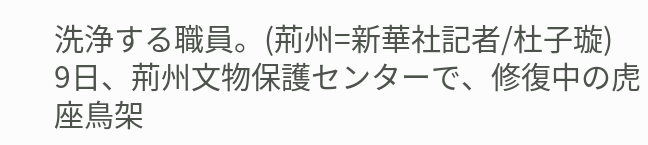洗浄する職員。(荊州=新華社記者/杜子璇)
9日、荊州文物保護センターで、修復中の虎座鳥架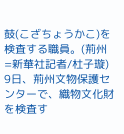鼓(こざちょうかこ)を検査する職員。(荊州=新華社記者/杜子璇)
9日、荊州文物保護センターで、織物文化財を検査す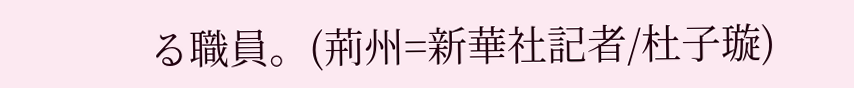る職員。(荊州=新華社記者/杜子璇)